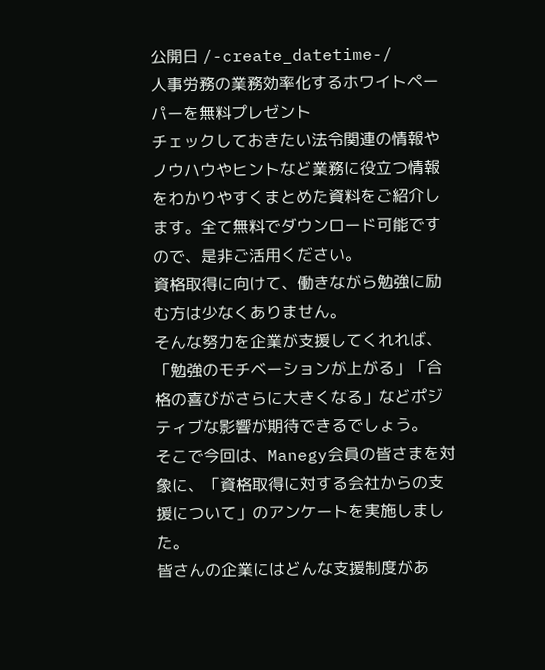公開日 /-create_datetime-/
人事労務の業務効率化するホワイトペーパーを無料プレゼント
チェックしておきたい法令関連の情報やノウハウやヒントなど業務に役立つ情報をわかりやすくまとめた資料をご紹介します。全て無料でダウンロード可能ですので、是非ご活用ください。
資格取得に向けて、働きながら勉強に励む方は少なくありません。
そんな努力を企業が支援してくれれば、「勉強のモチベーションが上がる」「合格の喜びがさらに大きくなる」などポジティブな影響が期待できるでしょう。
そこで今回は、Manegy会員の皆さまを対象に、「資格取得に対する会社からの支援について」のアンケートを実施しました。
皆さんの企業にはどんな支援制度があ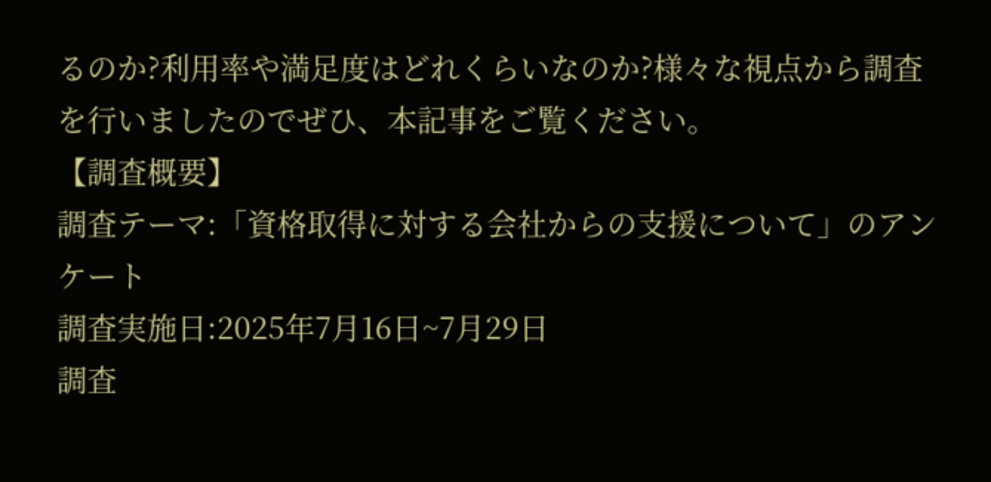るのか?利用率や満足度はどれくらいなのか?様々な視点から調査を行いましたのでぜひ、本記事をご覧ください。
【調査概要】
調査テーマ:「資格取得に対する会社からの支援について」のアンケート
調査実施日:2025年7月16日~7月29日
調査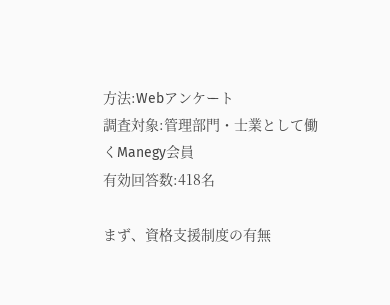方法:Webアンケート
調査対象:管理部門・士業として働くManegy会員
有効回答数:418名

まず、資格支援制度の有無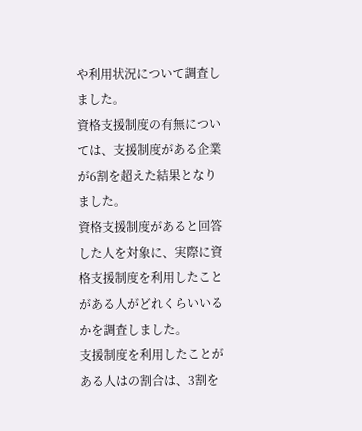や利用状況について調査しました。
資格支援制度の有無については、支援制度がある企業が6割を超えた結果となりました。
資格支援制度があると回答した人を対象に、実際に資格支援制度を利用したことがある人がどれくらいいるかを調査しました。
支援制度を利用したことがある人はの割合は、3割を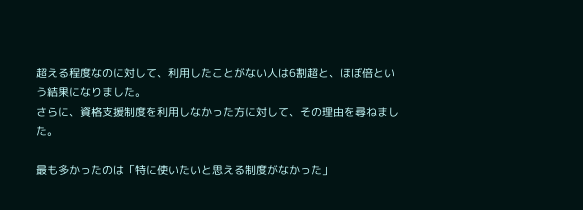超える程度なのに対して、利用したことがない人は6割超と、ほぼ倍という結果になりました。
さらに、資格支援制度を利用しなかった方に対して、その理由を尋ねました。

最も多かったのは「特に使いたいと思える制度がなかった」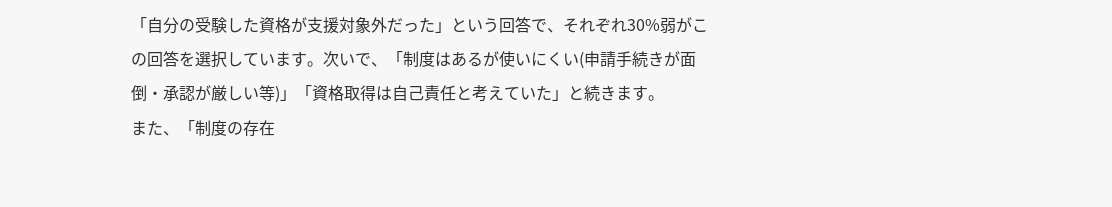「自分の受験した資格が支援対象外だった」という回答で、それぞれ30%弱がこの回答を選択しています。次いで、「制度はあるが使いにくい(申請手続きが面倒・承認が厳しい等)」「資格取得は自己責任と考えていた」と続きます。
また、「制度の存在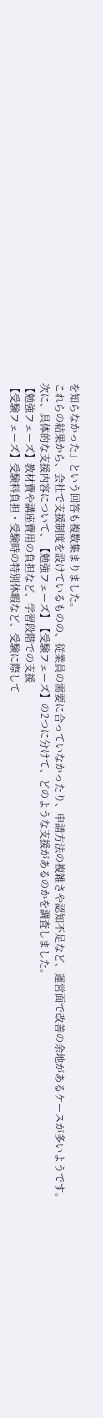を知らなかった」という回答も複数集まりました。
これらの結果から、会社で支援制度を設けているものの、従業員の需要に合っていなかったり、申請方法の複雑さや認知不足など、運営面で改善の余地があるケースが多いようです。
次に、具体的な支援内容について、【勉強フェーズ】【受験フェーズ】の2つに分けて、どのような支援があるのかを調査しました。
【勉強フェーズ】教材費や講座費用の負担など、学習段階での支援
【受験フェーズ】受験料負担・受験時の特別休暇など、受験に際して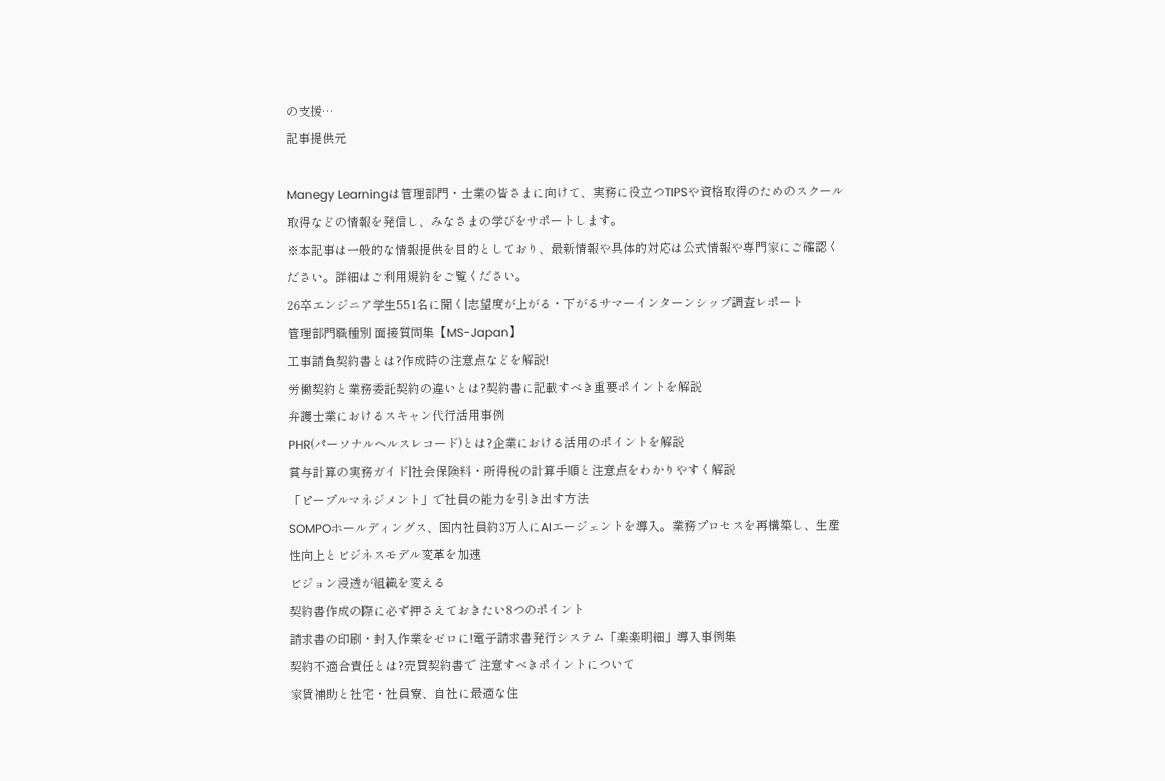の支援…
記事提供元

Manegy Learningは管理部門・士業の皆さまに向けて、実務に役立つTIPSや資格取得のためのスクール取得などの情報を発信し、みなさまの学びをサポートします。
※本記事は一般的な情報提供を目的としており、最新情報や具体的対応は公式情報や専門家にご確認ください。詳細はご利用規約をご覧ください。
26卒エンジニア学生551名に聞く|志望度が上がる・下がるサマーインターンシップ調査レポート
管理部門職種別 面接質問集【MS-Japan】
工事請負契約書とは?作成時の注意点などを解説!
労働契約と業務委託契約の違いとは?契約書に記載すべき重要ポイントを解説
弁護士業におけるスキャン代行活用事例
PHR(パーソナルヘルスレコード)とは?企業における活用のポイントを解説
賞与計算の実務ガイド|社会保険料・所得税の計算手順と注意点をわかりやすく解説
「ピープルマネジメント」で社員の能力を引き出す方法
SOMPOホールディングス、国内社員約3万人にAIエージェントを導入。業務プロセスを再構築し、生産性向上とビジネスモデル変革を加速
ビジョン浸透が組織を変える
契約書作成の際に必ず押さえておきたい8つのポイント
請求書の印刷・封入作業をゼロに!電子請求書発行システム「楽楽明細」導入事例集
契約不適合責任とは?売買契約書で 注意すべきポイントについて
家賃補助と社宅・社員寮、自社に最適な住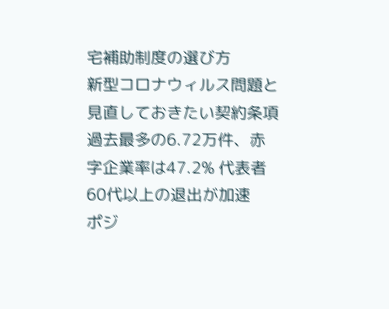宅補助制度の選び方
新型コロナウィルス問題と見直しておきたい契約条項
過去最多の6.72万件、赤字企業率は47.2% 代表者60代以上の退出が加速
ポジ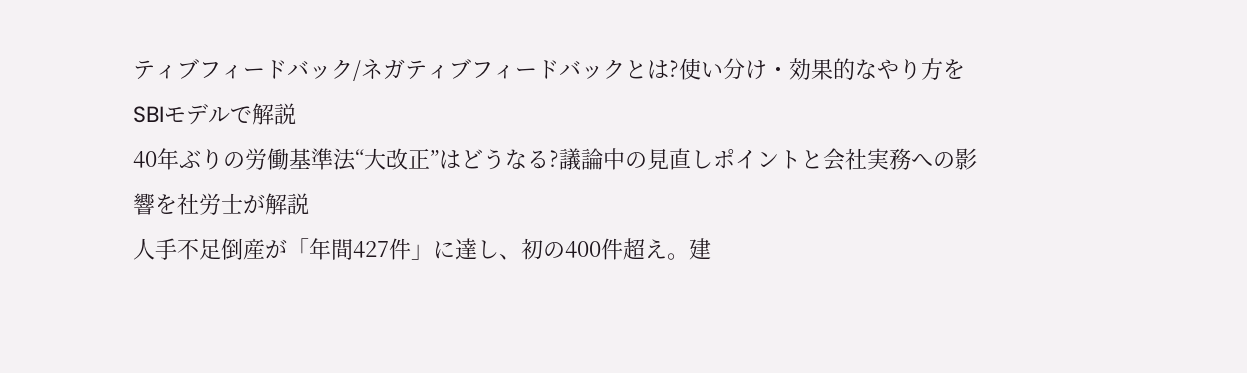ティブフィードバック/ネガティブフィードバックとは?使い分け・効果的なやり方をSBIモデルで解説
40年ぶりの労働基準法“大改正”はどうなる?議論中の見直しポイントと会社実務への影響を社労士が解説
人手不足倒産が「年間427件」に達し、初の400件超え。建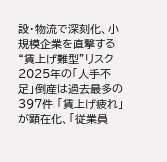設・物流で深刻化、小規模企業を直撃する“賃上げ難型”リスク
2025年の「人手不足」倒産は過去最多の397件 「賃上げ疲れ」が顕在化、「従業員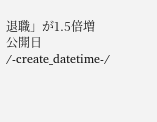退職」が1.5倍増
公開日 /-create_datetime-/